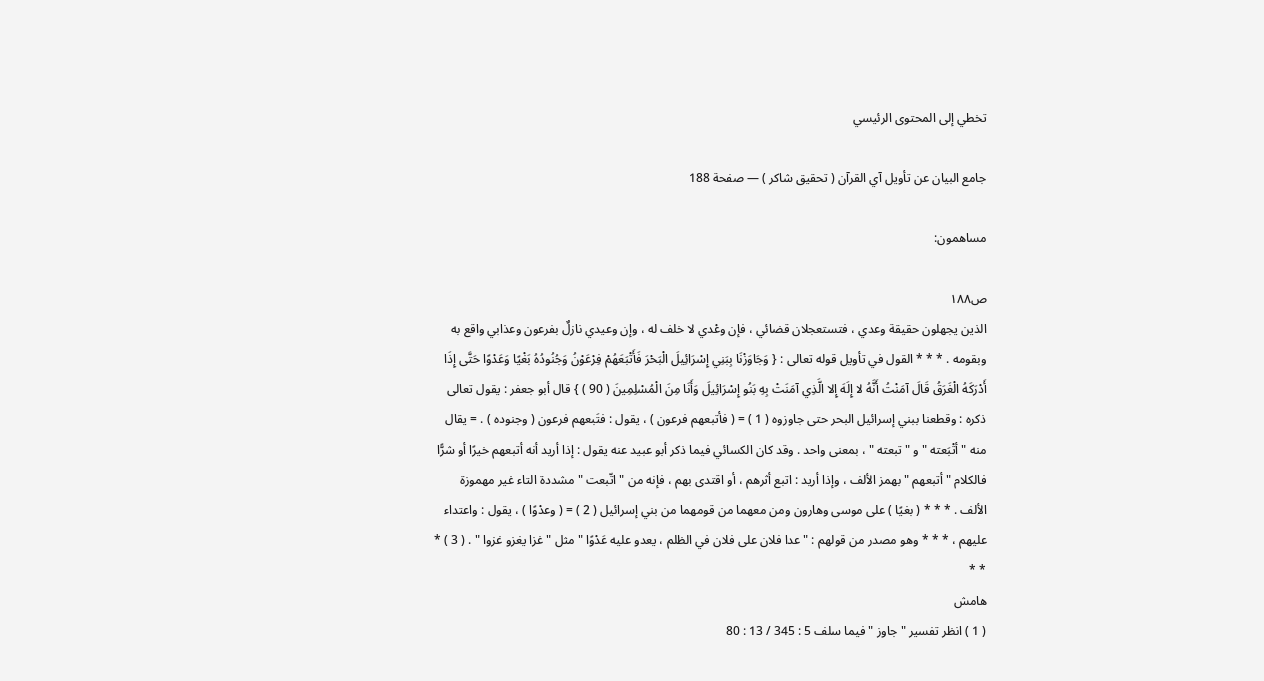تخطي إلى المحتوى الرئيسي

جامع البيان عن تأويل آي القرآن ( تحقيق شاكر ) — صفحة 188

مساهمون:

ص١٨٨
الذين يجهلون حقيقة وعدي ، فتستعجلان قضائي ، فإن وعْدي لا خلف له ، وإن وعيدي نازلٌ بفرعون وعذابي واقع به وبقومه . * * * القول في تأويل قوله تعالى : { وَجَاوَزْنَا بِبَنِي إِسْرَائِيلَ الْبَحْرَ فَأَتْبَعَهُمْ فِرْعَوْنُ وَجُنُودُهُ بَغْيًا وَعَدْوًا حَتَّى إِذَا أَدْرَكَهُ الْغَرَقُ قَالَ آمَنْتُ أَنَّهُ لا إِلَهَ إِلا الَّذِي آمَنَتْ بِهِ بَنُو إِسْرَائِيلَ وَأَنَا مِنَ الْمُسْلِمِينَ ( 90 ) } قال أبو جعفر : يقول تعالى ذكره : وقطعنا ببني إسرائيل البحر حتى جاوزوه ( 1 ) = ( فأتبعهم فرعون ) ، يقول : فتَبعهم فرعون ( وجنوده ) . = يقال منه " أتْبَعته " و " تبعته " ، بمعنى واحد . وقد كان الكسائي فيما ذكر أبو عبيد عنه يقول : إذا أريد أنه أتبعهم خيرًا أو شرًّا فالكلام " أتبعهم " بهمز الألف ، وإذا أريد : اتبع أثرهم ، أو اقتدى بهم ، فإنه من " اتّبعت " مشددة التاء غير مهموزة الألف . * * * ( بغيًا ) على موسى وهارون ومن معهما من قومهما من بني إسرائيل ( 2 ) = ( وعدْوًا ) ، يقول : واعتداء عليهم ، * * * وهو مصدر من قولهم : " عدا فلان على فلان في الظلم ، يعدو عليه عَدْوًا " مثل " غزا يغزو غزوا " . ( 3 ) * * *
هامش
( 1 ) انظر تفسير " جاوز " فيما سلف 5 : 345 / 13 : 80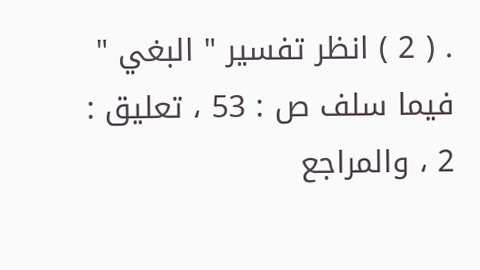. ( 2 ) انظر تفسير " البغي " فيما سلف ص : 53 ، تعليق : 2 ، والمراجع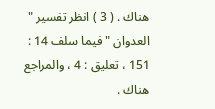هناك . ( 3 ) انظر تفسير " العدوان " فيما سلف 14 : 151 ، تعليق : 4 ، والمراجع هناك .